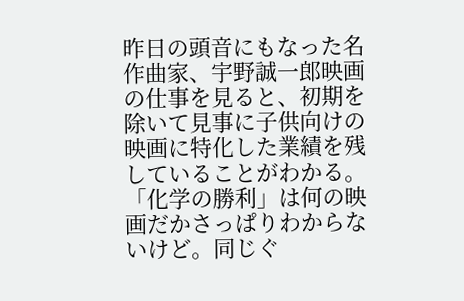昨日の頭音にもなった名作曲家、宇野誠一郎映画の仕事を見ると、初期を除いて見事に子供向けの映画に特化した業績を残していることがわかる。「化学の勝利」は何の映画だかさっぱりわからないけど。同じぐ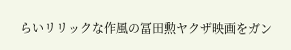らいリリックな作風の冨田勲ヤクザ映画をガン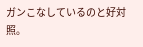ガンこなしているのと好対照。